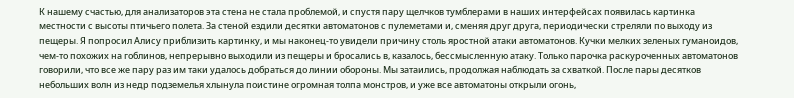К нашему счастью, для анализаторов эта стена не стала проблемой, и спустя пару щелчков тумблерами в наших интерфейсах появилась картинка местности с высоты птичьего полета. За стеной ездили десятки автоматонов с пулеметами и, сменяя друг друга, периодически стреляли по выходу из пещеры. Я попросил Алису приблизить картинку, и мы наконец-то увидели причину столь яростной атаки автоматонов. Кучки мелких зеленых гуманоидов, чем-то похожих на гоблинов, непрерывно выходили из пещеры и бросались в, казалось, бессмысленную атаку. Только парочка раскуроченных автоматонов говорили, что все же пару раз им таки удалось добраться до линии обороны. Мы затаились, продолжая наблюдать за схваткой. После пары десятков небольших волн из недр подземелья хлынула поистине огромная толпа монстров, и уже все автоматоны открыли огонь,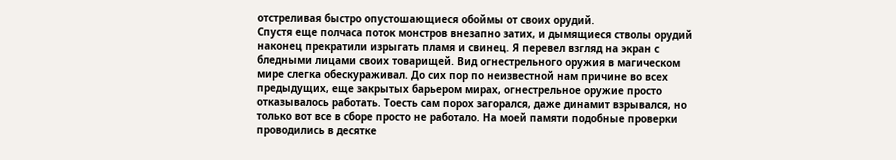отстреливая быстро опустошающиеся обоймы от своих орудий.
Спустя еще полчаса поток монстров внезапно затих, и дымящиеся стволы орудий наконец прекратили изрыгать пламя и свинец. Я перевел взгляд на экран с бледными лицами своих товарищей. Вид огнестрельного оружия в магическом мире слегка обескураживал. До сих пор по неизвестной нам причине во всех предыдущих, еще закрытых барьером мирах, огнестрельное оружие просто отказывалось работать. Тоесть сам порох загорался, даже динамит взрывался, но только вот все в сборе просто не работало. На моей памяти подобные проверки проводились в десятке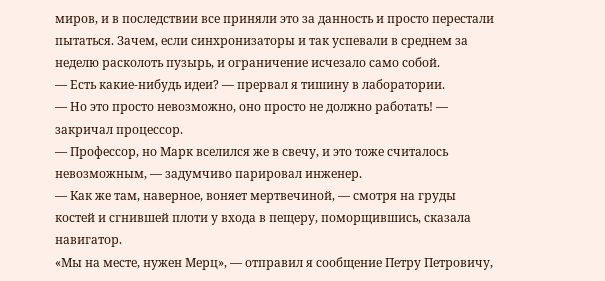миров, и в последствии все приняли это за данность и просто перестали пытаться. Зачем, если синхронизаторы и так успевали в среднем за неделю расколоть пузырь, и ограничение исчезало само собой.
— Есть какие-нибудь идеи? — прервал я тишину в лаборатории.
— Но это просто невозможно, оно просто не должно работать! — закричал процессор.
— Профессор, но Марк вселился же в свечу, и это тоже считалось невозможным, — задумчиво парировал инженер.
— Как же там, наверное, воняет мертвечиной, — смотря на груды костей и сгнившей плоти у входа в пещеру, поморщившись, сказала навигатор.
«Мы на месте, нужен Мерц», — отправил я сообщение Петру Петровичу,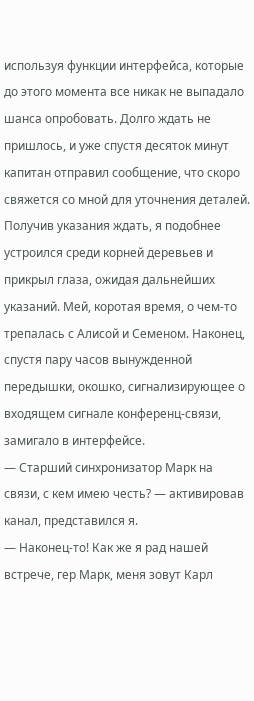используя функции интерфейса, которые до этого момента все никак не выпадало шанса опробовать. Долго ждать не пришлось, и уже спустя десяток минут капитан отправил сообщение, что скоро свяжется со мной для уточнения деталей. Получив указания ждать, я подобнее устроился среди корней деревьев и прикрыл глаза, ожидая дальнейших указаний. Мей, коротая время, о чем-то трепалась с Алисой и Семеном. Наконец, спустя пару часов вынужденной передышки, окошко, сигнализирующее о входящем сигнале конференц-связи, замигало в интерфейсе.
— Старший синхронизатор Марк на связи, с кем имею честь? — активировав канал, представился я.
— Наконец-то! Как же я рад нашей встрече, гер Марк, меня зовут Карл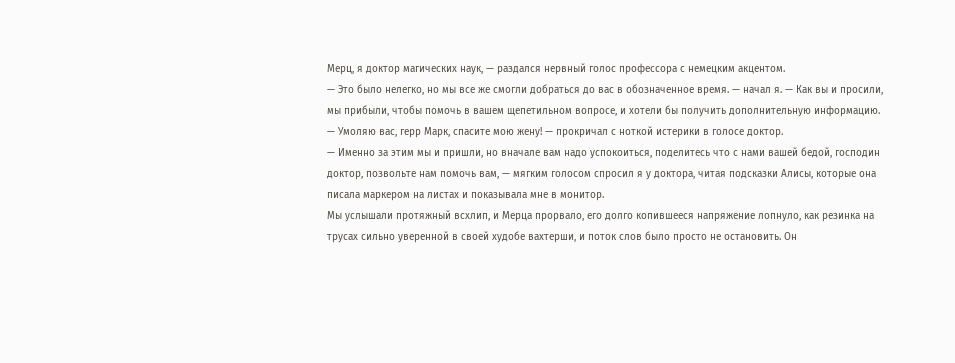Мерц, я доктор магических наук, — раздался нервный голос профессора с немецким акцентом.
— Это было нелегко, но мы все же смогли добраться до вас в обозначенное время. — начал я. — Как вы и просили, мы прибыли, чтобы помочь в вашем щепетильном вопросе, и хотели бы получить дополнительную информацию.
— Умоляю вас, герр Марк, спасите мою жену! — прокричал с ноткой истерики в голосе доктор.
— Именно за этим мы и пришли, но вначале вам надо успокоиться, поделитесь что с нами вашей бедой, господин доктор, позвольте нам помочь вам, — мягким голосом спросил я у доктора, читая подсказки Алисы, которые она писала маркером на листах и показывала мне в монитор.
Мы услышали протяжный всхлип, и Мерца прорвало, его долго копившееся напряжение лопнуло, как резинка на трусах сильно уверенной в своей худобе вахтерши, и поток слов было просто не остановить. Он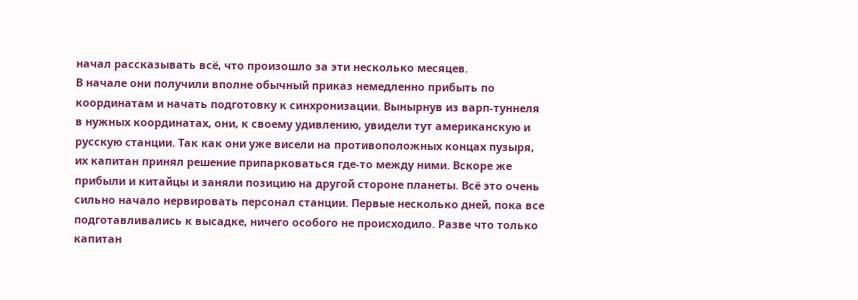начал рассказывать всё, что произошло за эти несколько месяцев.
В начале они получили вполне обычный приказ немедленно прибыть по координатам и начать подготовку к синхронизации. Вынырнув из варп-туннеля в нужных координатах, они, к своему удивлению, увидели тут американскую и русскую станции. Так как они уже висели на противоположных концах пузыря, их капитан принял решение припарковаться где-то между ними. Вскоре же прибыли и китайцы и заняли позицию на другой стороне планеты. Всё это очень сильно начало нервировать персонал станции. Первые несколько дней, пока все подготавливались к высадке, ничего особого не происходило. Разве что только капитан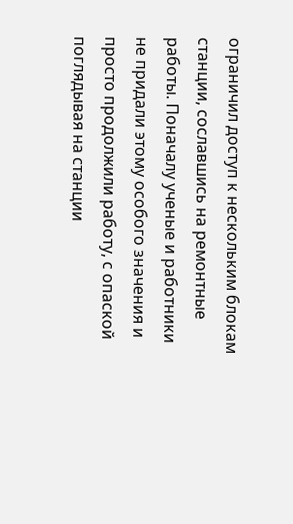ограничил доступ к нескольким блокам станции, сославшись на ремонтные работы. Поначалу ученые и работники не придали этому особого значения и просто продолжили работу, с опаской поглядывая на станции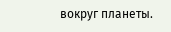вокруг планеты.